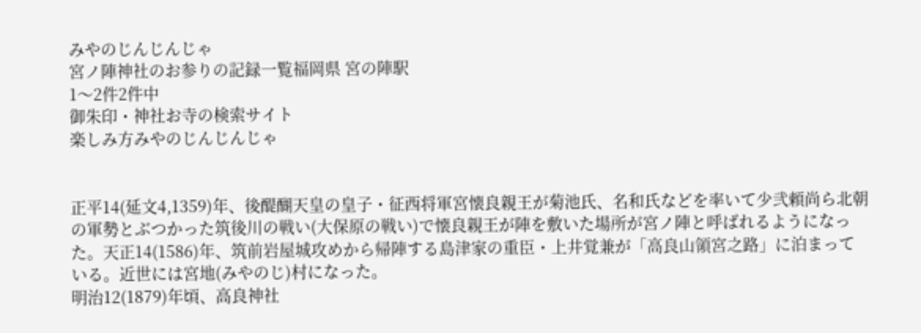みやのじんじんじゃ
宮ノ陣神社のお参りの記録一覧福岡県 宮の陣駅
1〜2件2件中
御朱印・神社お寺の検索サイト
楽しみ方みやのじんじんじゃ


正平14(延文4,1359)年、後醍醐天皇の皇子・征西将軍宮懐良親王が菊池氏、名和氏などを率いて少弐頼尚ら北朝の軍勢とぶつかった筑後川の戦い(大保原の戦い)で懐良親王が陣を敷いた場所が宮ノ陣と呼ばれるようになった。天正14(1586)年、筑前岩屋城攻めから帰陣する島津家の重臣・上井覚兼が「高良山領宮之路」に泊まっている。近世には宮地(みやのじ)村になった。
明治12(1879)年頃、高良神社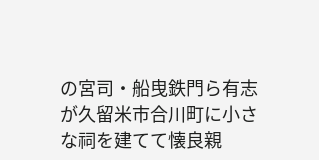の宮司・船曳鉄門ら有志が久留米市合川町に小さな祠を建てて懐良親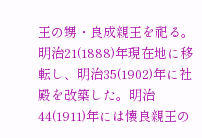王の甥・良成親王を祀る。明治21(1888)年現在地に移転し、明治35(1902)年に社殿を改築した。明治44(1911)年には懐良親王の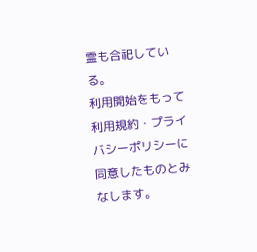霊も合祀している。
利用開始をもって利用規約・プライバシーポリシーに
同意したものとみなします。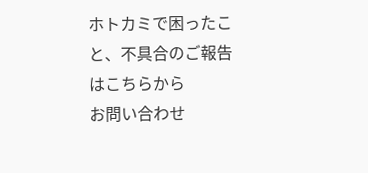ホトカミで困ったこと、不具合のご報告はこちらから
お問い合わせ